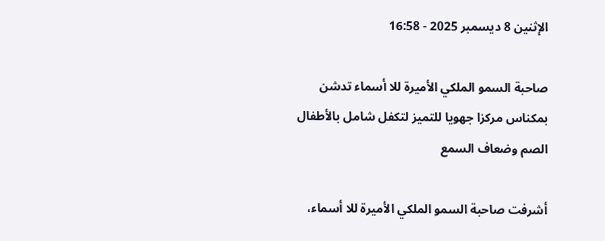الإثنين 8 ديسمبر 2025 - 16:58

صاحبة السمو الملكي الأميرة للا أسماء تدشن بمكناس مركزا جهويا للتميز لتكفل شامل بالأطفال الصم وضعاف السمع

أشرفت صاحبة السمو الملكي الأميرة للا أسماء،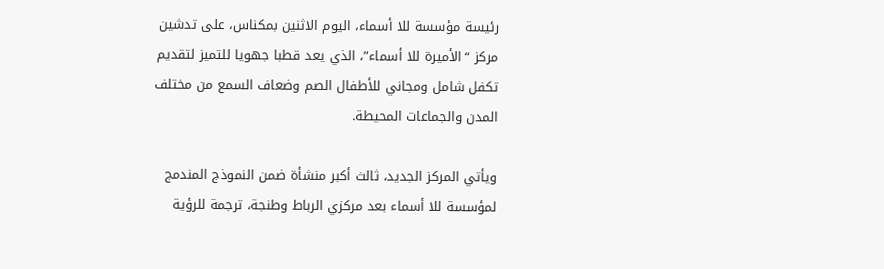رئيسة مؤسسة للا أسماء، اليوم الاثنين بمكناس، على تدشين مركز “الأميرة للا أسماء”، الذي يعد قطبا جهويا للتميز لتقديم تكفل شامل ومجاني للأطفال الصم وضعاف السمع من مختلف المدن والجماعات المحيطة.

ويأتي المركز الجديد، ثالث أكبر منشأة ضمن النموذج المندمج لمؤسسة للا أسماء بعد مركزي الرباط وطنجة، ترجمة للرؤية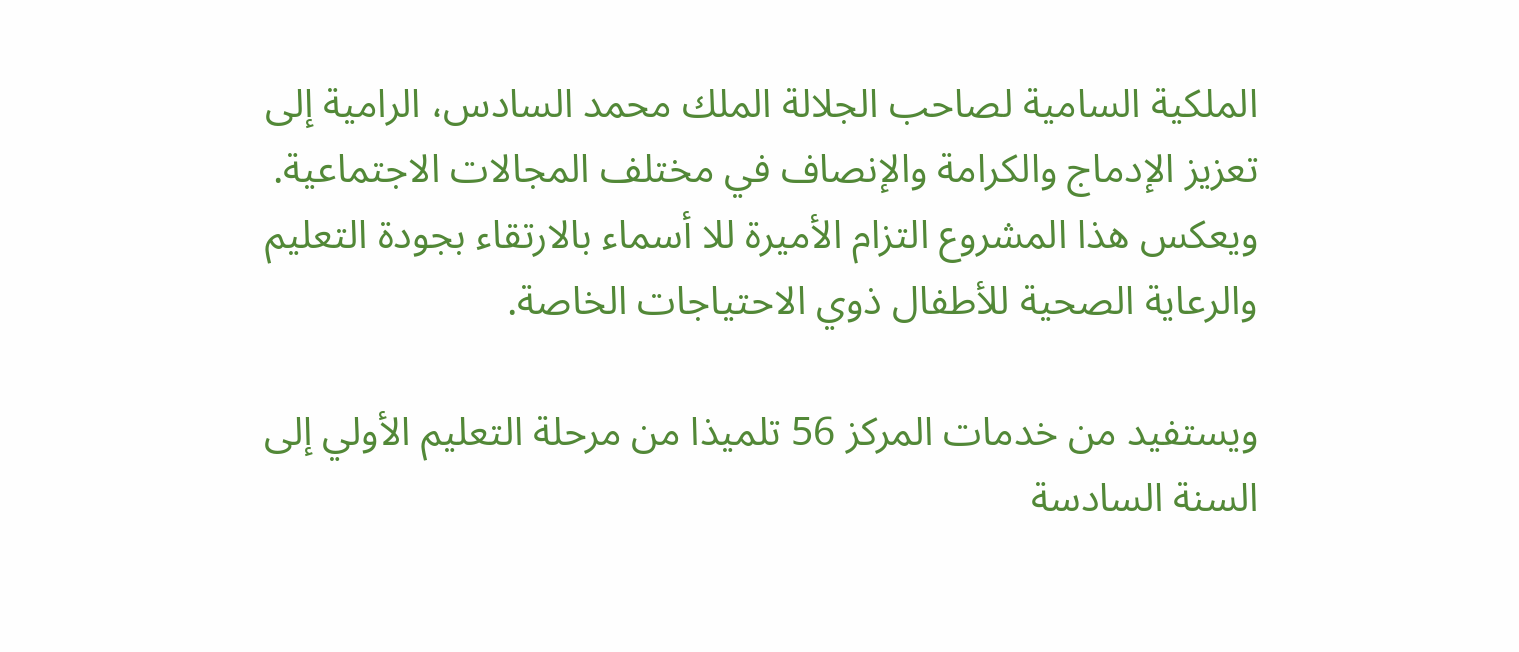الملكية السامية لصاحب الجلالة الملك محمد السادس، الرامية إلى تعزيز الإدماج والكرامة والإنصاف في مختلف المجالات الاجتماعية. ويعكس هذا المشروع التزام الأميرة للا أسماء بالارتقاء بجودة التعليم والرعاية الصحية للأطفال ذوي الاحتياجات الخاصة.

ويستفيد من خدمات المركز 56 تلميذا من مرحلة التعليم الأولي إلى السنة السادسة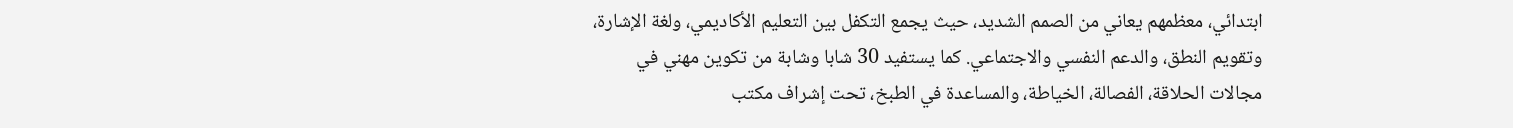ابتدائي، معظمهم يعاني من الصمم الشديد، حيث يجمع التكفل بين التعليم الأكاديمي، ولغة الإشارة، وتقويم النطق، والدعم النفسي والاجتماعي. كما يستفيد 30 شابا وشابة من تكوين مهني في مجالات الحلاقة، الفصالة، الخياطة، والمساعدة في الطبخ، تحت إشراف مكتب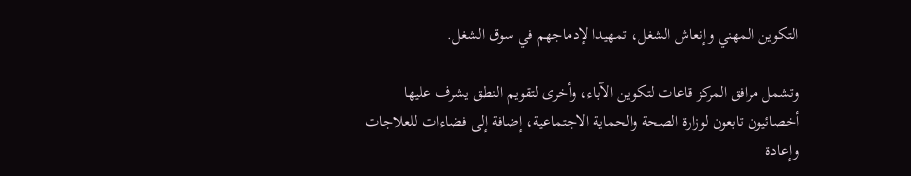التكوين المهني وإنعاش الشغل، تمهيدا لإدماجهم في سوق الشغل.

وتشمل مرافق المركز قاعات لتكوين الآباء، وأخرى لتقويم النطق يشرف عليها أخصائيون تابعون لوزارة الصحة والحماية الاجتماعية، إضافة إلى فضاءات للعلاجات وإعادة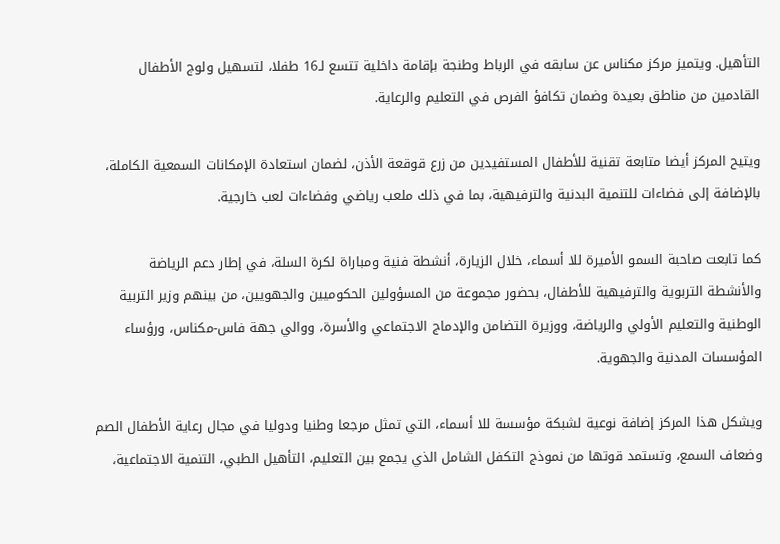التأهيل. ويتميز مركز مكناس عن سابقه في الرباط وطنجة بإقامة داخلية تتسع لـ16 طفلا، لتسهيل ولوج الأطفال القادمين من مناطق بعيدة وضمان تكافؤ الفرص في التعليم والرعاية.

ويتيح المركز أيضا متابعة تقنية للأطفال المستفيدين من زرع قوقعة الأذن، لضمان استعادة الإمكانات السمعية الكاملة، بالإضافة إلى فضاءات للتنمية البدنية والترفيهية، بما في ذلك ملعب رياضي وفضاءات لعب خارجية.

كما تابعت صاحبة السمو الأميرة للا أسماء، خلال الزيارة، أنشطة فنية ومباراة لكرة السلة، في إطار دعم الرياضة والأنشطة التربوية والترفيهية للأطفال، بحضور مجموعة من المسؤولين الحكوميين والجهويين، من بينهم وزير التربية الوطنية والتعليم الأولي والرياضة، ووزيرة التضامن والإدماج الاجتماعي والأسرة، ووالي جهة فاس-مكناس، ورؤساء المؤسسات المدنية والجهوية.

ويشكل هذا المركز إضافة نوعية لشبكة مؤسسة للا أسماء، التي تمثل مرجعا وطنيا ودوليا في مجال رعاية الأطفال الصم وضعاف السمع، وتستمد قوتها من نموذج التكفل الشامل الذي يجمع بين التعليم، التأهيل الطبي، التنمية الاجتماعية،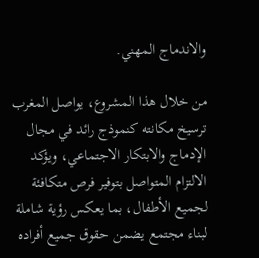والاندماج المهني.

من خلال هذا المشروع، يواصل المغرب ترسيخ مكانته كنموذج رائد في مجال الإدماج والابتكار الاجتماعي، ويؤكد الالتزام المتواصل بتوفير فرص متكافئة لجميع الأطفال، بما يعكس رؤية شاملة لبناء مجتمع يضمن حقوق جميع أفراده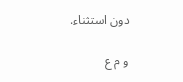دون استثناء.

و م ع